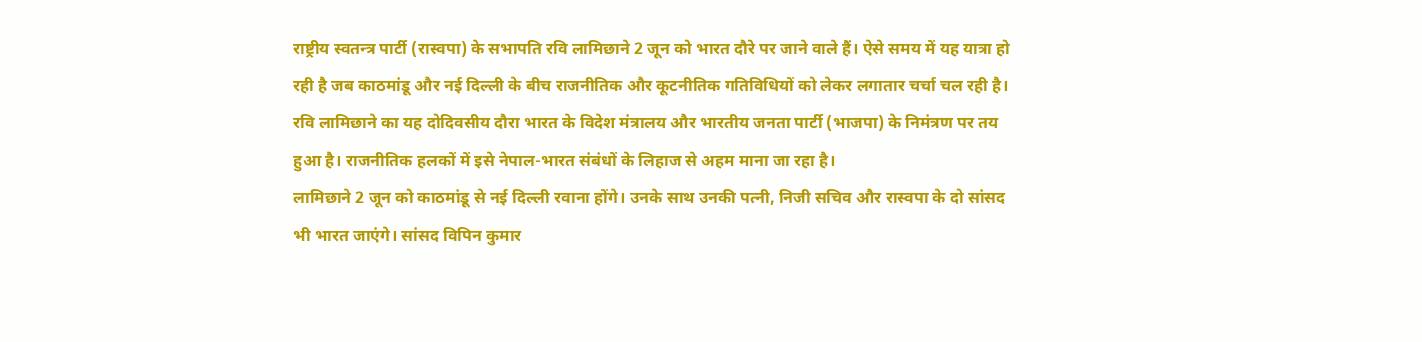राष्ट्रीय स्वतन्त्र पार्टी (रास्वपा) के सभापति रवि लामिछाने 2 जून को भारत दौरे पर जाने वाले हैं। ऐसे समय में यह यात्रा हो रही है जब काठमांडू और नई दिल्ली के बीच राजनीतिक और कूटनीतिक गतिविधियों को लेकर लगातार चर्चा चल रही है।
रवि लामिछाने का यह दोदिवसीय दौरा भारत के विदेश मंत्रालय और भारतीय जनता पार्टी (भाजपा) के निमंत्रण पर तय हुआ है। राजनीतिक हलकों में इसे नेपाल-भारत संबंधों के लिहाज से अहम माना जा रहा है।
लामिछाने 2 जून को काठमांडू से नई दिल्ली रवाना होंगे। उनके साथ उनकी पत्नी, निजी सचिव और रास्वपा के दो सांसद भी भारत जाएंगे। सांसद विपिन कुमार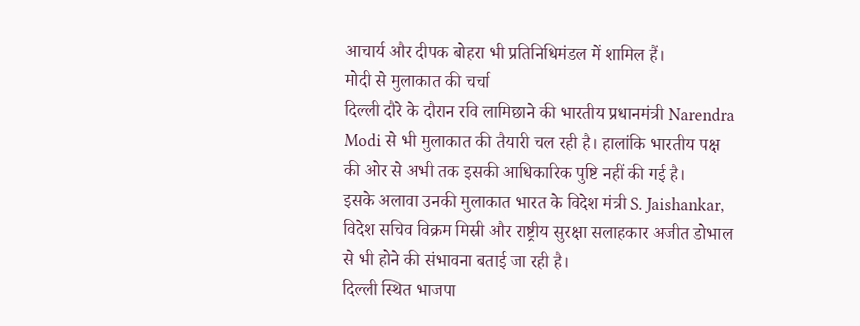आचार्य और दीपक बोहरा भी प्रतिनिधिमंडल में शामिल हैं।
मोदी से मुलाकात की चर्चा
दिल्ली दौरे के दौरान रवि लामिछाने की भारतीय प्रधानमंत्री Narendra Modi से भी मुलाकात की तैयारी चल रही है। हालांकि भारतीय पक्ष की ओर से अभी तक इसकी आधिकारिक पुष्टि नहीं की गई है।
इसके अलावा उनकी मुलाकात भारत के विदेश मंत्री S. Jaishankar, विदेश सचिव विक्रम मिस्री और राष्ट्रीय सुरक्षा सलाहकार अजीत डोभाल से भी होने की संभावना बताई जा रही है।
दिल्ली स्थित भाजपा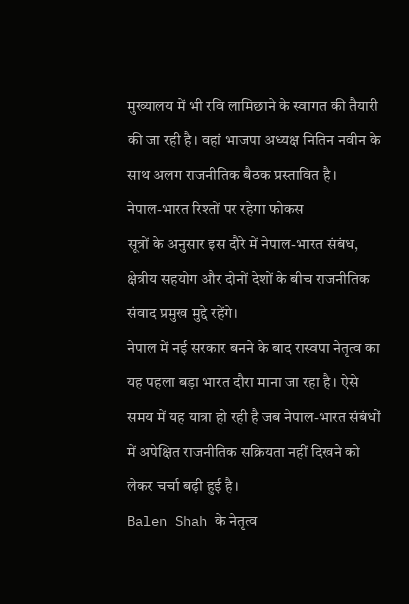मुख्यालय में भी रवि लामिछाने के स्वागत की तैयारी की जा रही है। वहां भाजपा अध्यक्ष नितिन नवीन के साथ अलग राजनीतिक बैठक प्रस्तावित है।
नेपाल-भारत रिश्तों पर रहेगा फोकस
सूत्रों के अनुसार इस दौरे में नेपाल-भारत संबंध, क्षेत्रीय सहयोग और दोनों देशों के बीच राजनीतिक संवाद प्रमुख मुद्दे रहेंगे।
नेपाल में नई सरकार बनने के बाद रास्वपा नेतृत्व का यह पहला बड़ा भारत दौरा माना जा रहा है। ऐसे समय में यह यात्रा हो रही है जब नेपाल-भारत संबंधों में अपेक्षित राजनीतिक सक्रियता नहीं दिखने को लेकर चर्चा बढ़ी हुई है।
Balen Shah के नेतृत्व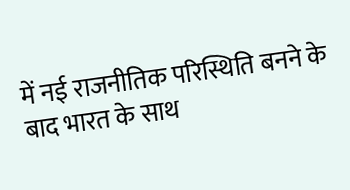में नई राजनीतिक परिस्थिति बनने के बाद भारत के साथ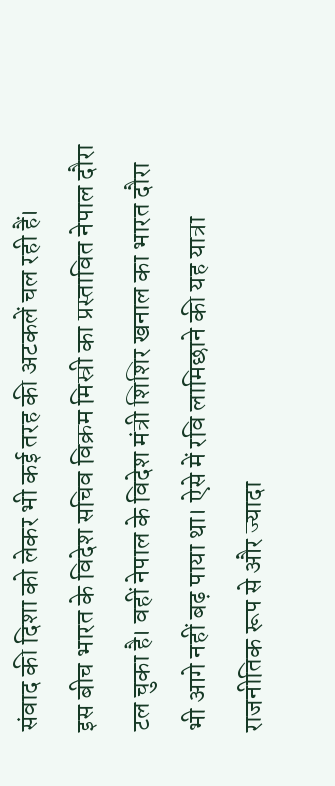संवाद की दिशा को लेकर भी कई तरह की अटकलें चल रही हैं।
इस बीच भारत के विदेश सचिव विक्रम मिस्री का प्रस्तावित नेपाल दौरा टल चुका है। वहीं नेपाल के विदेश मंत्री शिशिर खनाल का भारत दौरा भी आगे नहीं बढ़ पाया था। ऐसे में रवि लामिछाने की यह यात्रा राजनीतिक रूप से और ज्यादा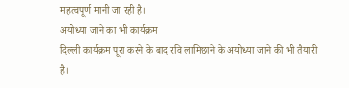महत्वपूर्ण मानी जा रही है।
अयोध्या जाने का भी कार्यक्रम
दिल्ली कार्यक्रम पूरा करने के बाद रवि लामिछाने के अयोध्या जाने की भी तैयारी है।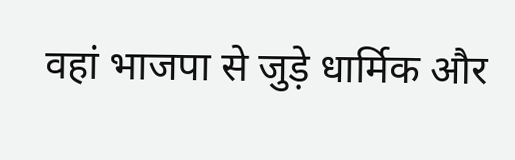वहां भाजपा से जुड़े धार्मिक और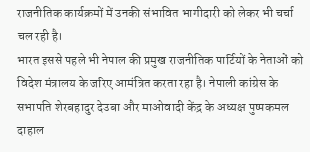राजनीतिक कार्यक्रमों में उनकी संभावित भागीदारी को लेकर भी चर्चा चल रही है।
भारत इससे पहले भी नेपाल की प्रमुख राजनीतिक पार्टियों के नेताओं को विदेश मंत्रालय के जरिए आमंत्रित करता रहा है। नेपाली कांग्रेस के सभापति शेरबहादुर देउबा और माओवादी केंद्र के अध्यक्ष पुष्पकमल दाहाल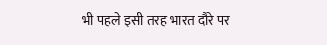भी पहले इसी तरह भारत दौरे पर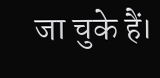जा चुके हैं।